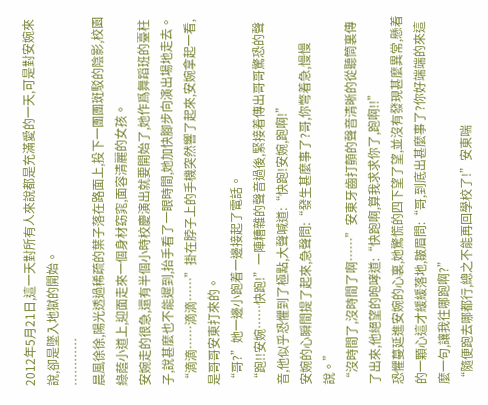2012年5月21日,這一天對所有人來說都是充滿愛的一天,可是對安婉來說,卻是墜入地獄的開始。
…………
晨風徐徐,陽光透過稀疏的葉子落在路面上,投下一團團斑駁的陰影,校園綠蔭小道上,迎面走來一個身材窈窕,面容清麗的女孩。
安婉走的很急,還有半個小時校慶演出就要開始了,她作爲舞蹈班的臺柱子,說甚麼也不能遲到,抬手看了一眼時間,她加快腳步向演出場地走去。
“滴滴……滴滴……”掛在脖子上的手機突然響了起來,安婉拿起一看,是哥哥安東打來的。
“哥?”她一邊小跑着一邊接起了電話。
“跑!!安婉……快跑!”一陣糟雜的聲音過後,緊接着傳出哥哥驚恐的聲音,他似乎恐懼到了極點,大聲喊道:“快跑!安婉,跑啊!”
安婉的心瞬間提了起來,急聲問:“發生甚麼事了?哥,你彆着急,慢慢說。”
“沒時間了,沒時間了啊……”安東牙齒打顫的聲音清晰的從聽筒裏傳了出來,他絕望的咆哮道:“快跑啊,算我求求你了,跑啊!!”
恐懼蔓延進安婉的心裏,她驚慌的四下望了望,並沒有發現甚麼異常,懸着的一顆心這才緩緩落地,皺眉問:“哥,到底出甚麼事了?你好端端的來這麼一句,讓我往哪跑啊?”
“隨便跑去哪都行,總之不能再回學校了!”安東喘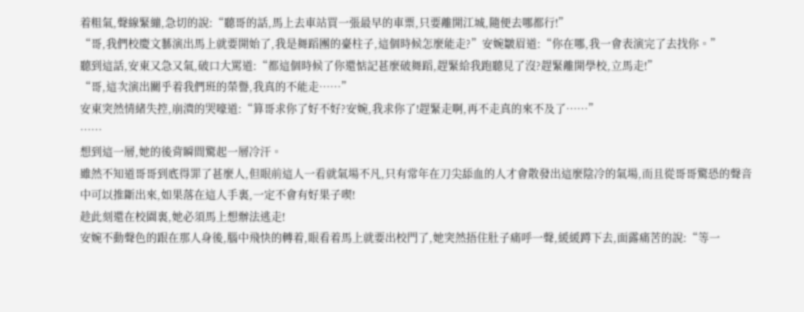着粗氣,聲線緊繃,急切的說:“聽哥的話,馬上去車站買一張最早的車票,只要離開江城,隨便去哪都行!”
“哥,我們校慶文藝演出馬上就要開始了,我是舞蹈團的臺柱子,這個時候怎麼能走?”安婉皺眉道:“你在哪,我一會表演完了去找你。”
聽到這話,安東又急又氣,破口大罵道:“都這個時候了你還惦記甚麼破舞蹈,趕緊給我跑聽見了沒?趕緊離開學校,立馬走!”
“哥,這次演出關乎着我們班的榮譽,我真的不能走……”
安東突然情緒失控,崩潰的哭嚎道:“算哥求你了好不好?安婉,我求你了!趕緊走啊,再不走真的來不及了……”
……
想到這一層,她的後背瞬間驚起一層冷汗。
雖然不知道哥哥到底得罪了甚麼人,但眼前這人一看就氣場不凡,只有常年在刀尖舔血的人才會散發出這麼陰冷的氣場,而且從哥哥驚恐的聲音中可以推斷出來,如果落在這人手裏,一定不會有好果子喫!
趁此刻還在校園裏,她必須馬上想辦法逃走!
安婉不動聲色的跟在那人身後,腦中飛快的轉着,眼看着馬上就要出校門了,她突然捂住肚子痛呼一聲,緩緩蹲下去,面露痛苦的說:“等一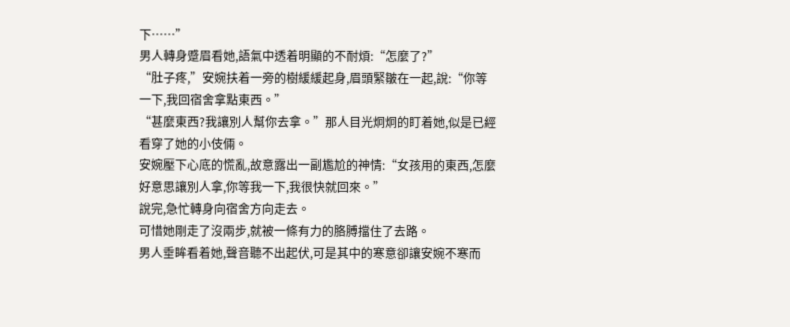下……”
男人轉身蹙眉看她,語氣中透着明顯的不耐煩:“怎麼了?”
“肚子疼,”安婉扶着一旁的樹緩緩起身,眉頭緊皺在一起,說:“你等一下,我回宿舍拿點東西。”
“甚麼東西?我讓別人幫你去拿。”那人目光炯炯的盯着她,似是已經看穿了她的小伎倆。
安婉壓下心底的慌亂,故意露出一副尷尬的神情:“女孩用的東西,怎麼好意思讓別人拿,你等我一下,我很快就回來。”
說完,急忙轉身向宿舍方向走去。
可惜她剛走了沒兩步,就被一條有力的胳膊擋住了去路。
男人垂眸看着她,聲音聽不出起伏,可是其中的寒意卻讓安婉不寒而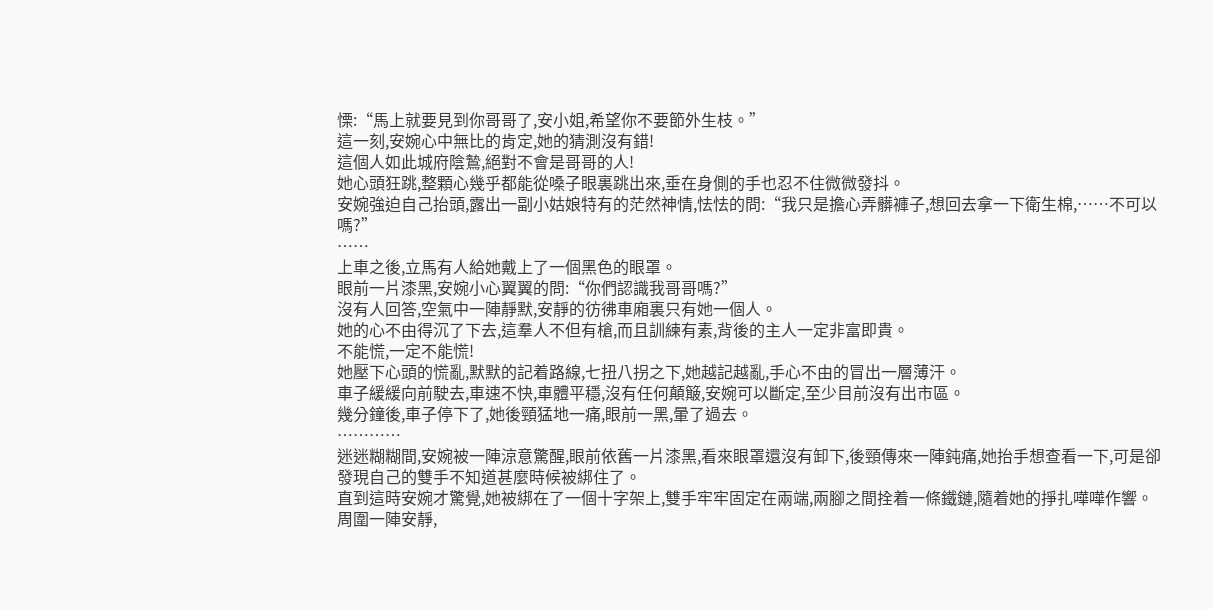慄:“馬上就要見到你哥哥了,安小姐,希望你不要節外生枝。”
這一刻,安婉心中無比的肯定,她的猜測沒有錯!
這個人如此城府陰鷙,絕對不會是哥哥的人!
她心頭狂跳,整顆心幾乎都能從嗓子眼裏跳出來,垂在身側的手也忍不住微微發抖。
安婉強迫自己抬頭,露出一副小姑娘特有的茫然神情,怯怯的問:“我只是擔心弄髒褲子,想回去拿一下衛生棉,……不可以嗎?”
……
上車之後,立馬有人給她戴上了一個黑色的眼罩。
眼前一片漆黑,安婉小心翼翼的問:“你們認識我哥哥嗎?”
沒有人回答,空氣中一陣靜默,安靜的彷彿車廂裏只有她一個人。
她的心不由得沉了下去,這羣人不但有槍,而且訓練有素,背後的主人一定非富即貴。
不能慌,一定不能慌!
她壓下心頭的慌亂,默默的記着路線,七扭八拐之下,她越記越亂,手心不由的冒出一層薄汗。
車子緩緩向前駛去,車速不快,車體平穩,沒有任何顛簸,安婉可以斷定,至少目前沒有出市區。
幾分鐘後,車子停下了,她後頸猛地一痛,眼前一黑,暈了過去。
…………
迷迷糊糊間,安婉被一陣涼意驚醒,眼前依舊一片漆黑,看來眼罩還沒有卸下,後頸傳來一陣鈍痛,她抬手想查看一下,可是卻發現自己的雙手不知道甚麼時候被綁住了。
直到這時安婉才驚覺,她被綁在了一個十字架上,雙手牢牢固定在兩端,兩腳之間拴着一條鐵鏈,隨着她的掙扎嘩嘩作響。
周圍一陣安靜,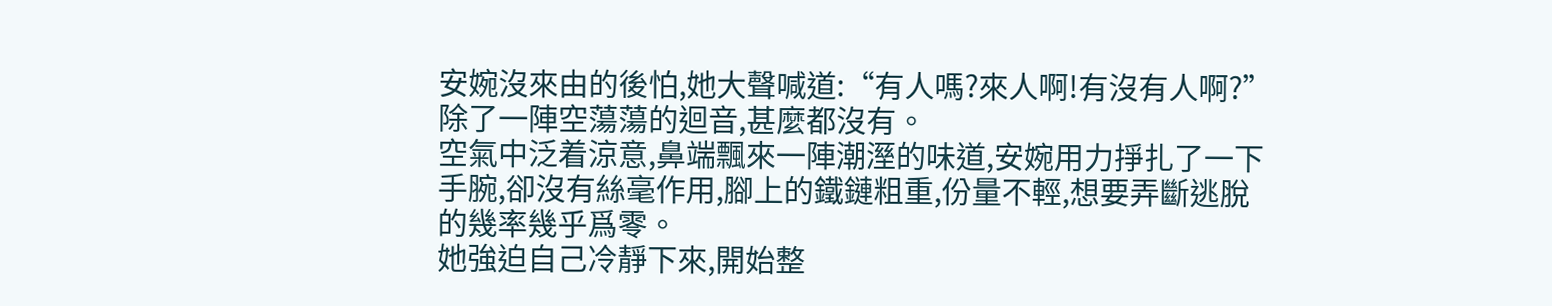安婉沒來由的後怕,她大聲喊道:“有人嗎?來人啊!有沒有人啊?”
除了一陣空蕩蕩的迴音,甚麼都沒有。
空氣中泛着涼意,鼻端飄來一陣潮溼的味道,安婉用力掙扎了一下手腕,卻沒有絲毫作用,腳上的鐵鏈粗重,份量不輕,想要弄斷逃脫的幾率幾乎爲零。
她強迫自己冷靜下來,開始整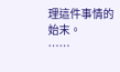理這件事情的始末。
……